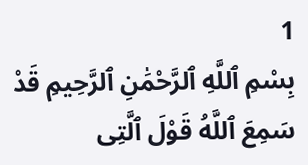1
بِسْمِ ٱللَّهِ ٱلرَّحْمَٰنِ ٱلرَّحِيمِ قَدْ سَمِعَ ٱللَّهُ قَوْلَ ٱلَّتِى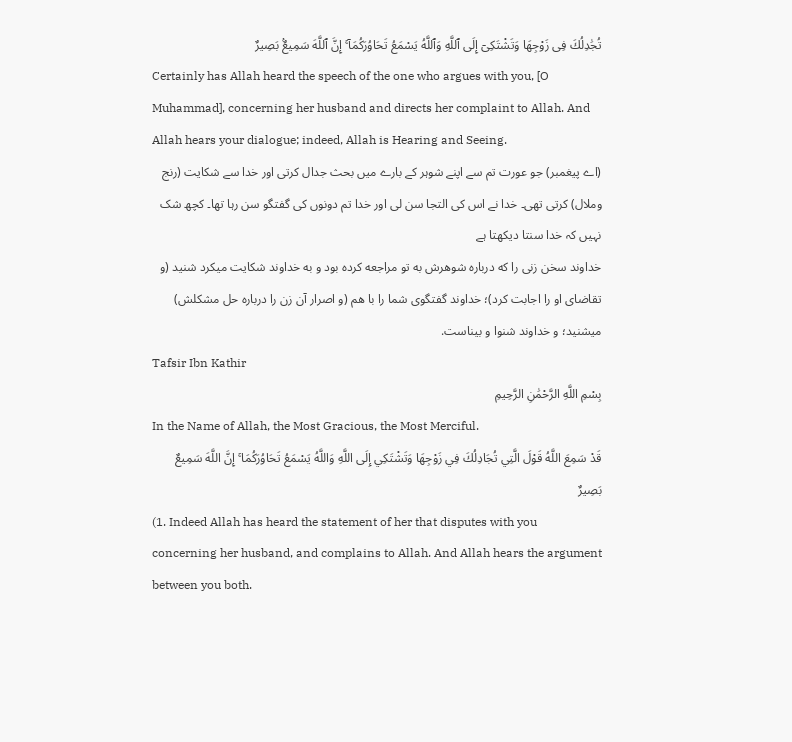تُجَٰدِلُكَ فِى زَوْجِهَا وَتَشْتَكِىٓ إِلَى ٱللَّهِ وَٱللَّهُ يَسْمَعُ تَحَاوُرَكُمَآ ۚ إِنَّ ٱللَّهَ سَمِيعٌۢ بَصِيرٌ
Certainly has Allah heard the speech of the one who argues with you, [O Muhammad], concerning her husband and directs her complaint to Allah. And Allah hears your dialogue; indeed, Allah is Hearing and Seeing.
(اے پیغمبر) جو عورت تم سے اپنے شوہر کے بارے میں بحث جدال کرتی اور خدا سے شکایت (رنج وملال) کرتی تھی۔ خدا نے اس کی التجا سن لی اور خدا تم دونوں کی گفتگو سن رہا تھا۔ کچھ شک نہیں کہ خدا سنتا دیکھتا ہے
خداوند سخن زنی را که درباره شوهرش به تو مراجعه کرده بود و به خداوند شکایت میکرد شنید (و تقاضای او را اجابت کرد)؛ خداوند گفتگوی شما را با هم (و اصرار آن زن را درباره حل مشکلش) میشنید؛ و خداوند شنوا و بیناست.
Tafsir Ibn Kathir
بِسْمِ اللَّهِ الرَّحْمَٰنِ الرَّحِيمِ
In the Name of Allah, the Most Gracious, the Most Merciful.
قَدْ سَمِعَ اللَّهُ قَوْلَ الَّتِي تُجَادِلُكَ فِي زَوْجِهَا وَتَشْتَكِي إِلَى اللَّهِ وَاللَّهُ يَسْمَعُ تَحَاوُرَكُمَا ۚ إِنَّ اللَّهَ سَمِيعٌ بَصِيرٌ
(1. Indeed Allah has heard the statement of her that disputes with you concerning her husband, and complains to Allah. And Allah hears the argument between you both.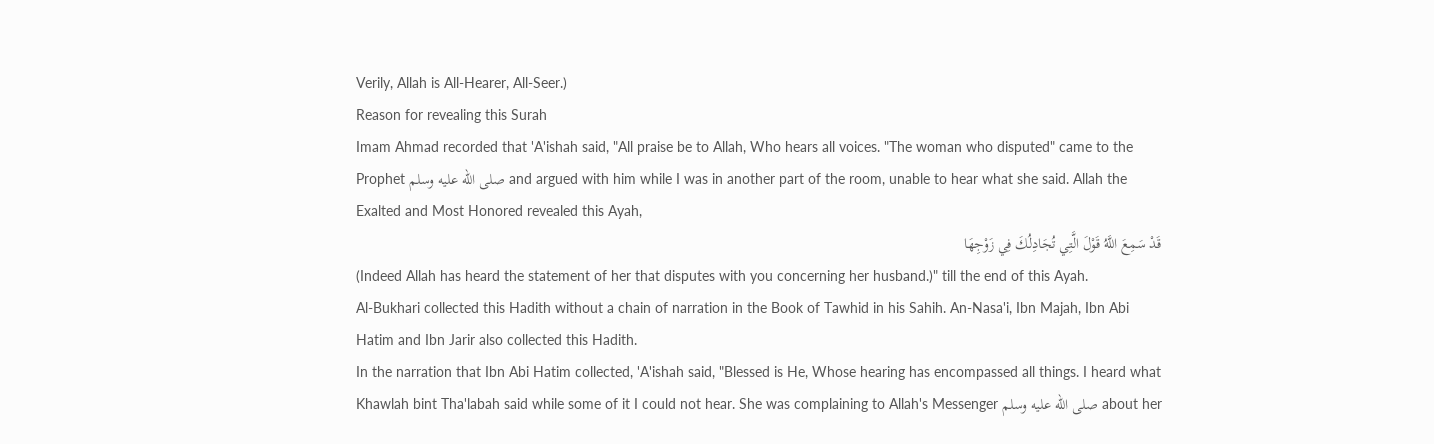Verily, Allah is All-Hearer, All-Seer.)
Reason for revealing this Surah
Imam Ahmad recorded that 'A'ishah said, "All praise be to Allah, Who hears all voices. "The woman who disputed" came to the Prophet صلى الله عليه وسلم and argued with him while I was in another part of the room, unable to hear what she said. Allah the Exalted and Most Honored revealed this Ayah,
قَدْ سَمِعَ اللَّهُ قَوْلَ الَّتِي تُجَادِلُكَ فِي زَوْجِهَا
(Indeed Allah has heard the statement of her that disputes with you concerning her husband.)" till the end of this Ayah.
Al-Bukhari collected this Hadith without a chain of narration in the Book of Tawhid in his Sahih. An-Nasa'i, Ibn Majah, Ibn Abi Hatim and Ibn Jarir also collected this Hadith.
In the narration that Ibn Abi Hatim collected, 'A'ishah said, "Blessed is He, Whose hearing has encompassed all things. I heard what Khawlah bint Tha'labah said while some of it I could not hear. She was complaining to Allah's Messenger صلى الله عليه وسلم about her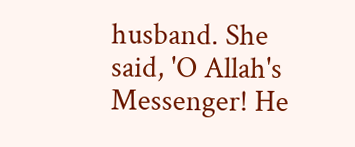husband. She said, 'O Allah's Messenger! He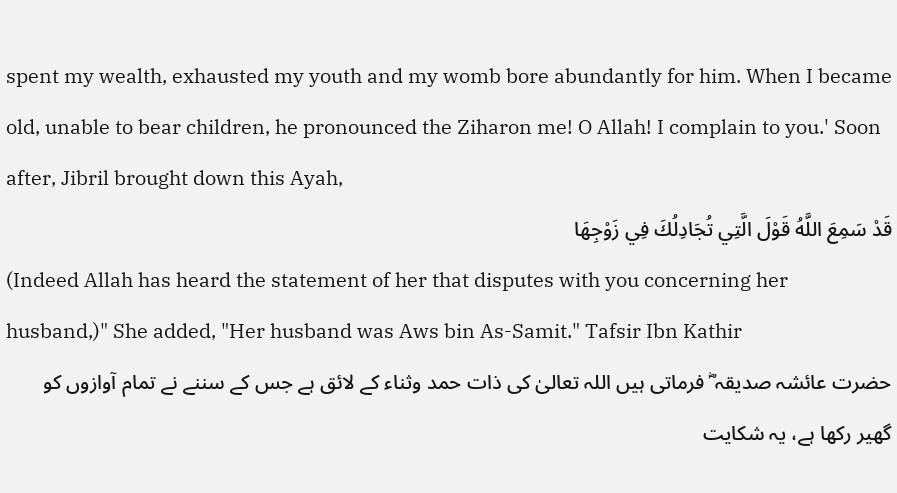spent my wealth, exhausted my youth and my womb bore abundantly for him. When I became old, unable to bear children, he pronounced the Ziharon me! O Allah! I complain to you.' Soon after, Jibril brought down this Ayah,
قَدْ سَمِعَ اللَّهُ قَوْلَ الَّتِي تُجَادِلُكَ فِي زَوْجِهَا
(Indeed Allah has heard the statement of her that disputes with you concerning her husband,)" She added, "Her husband was Aws bin As-Samit." Tafsir Ibn Kathir
حضرت عائشہ صدیقہ ؓ فرماتی ہیں اللہ تعالیٰ کی ذات حمد وثناء کے لائق ہے جس کے سننے نے تمام آوازوں کو گھیر رکھا ہے، یہ شکایت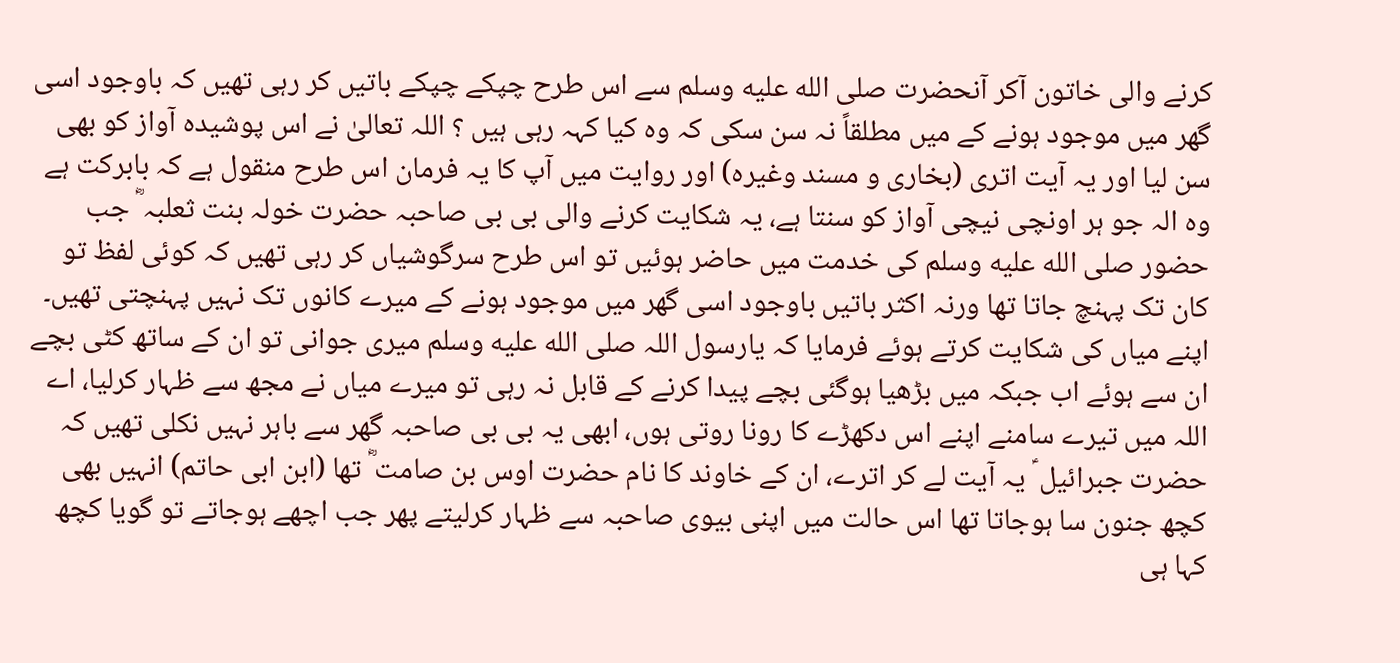کرنے والی خاتون آکر آنحضرت صلى الله عليه وسلم سے اس طرح چپکے چپکے باتیں کر رہی تھیں کہ باوجود اسی گھر میں موجود ہونے کے میں مطلقاً نہ سن سکی کہ وہ کیا کہہ رہی ہیں ؟ اللہ تعالیٰ نے اس پوشیدہ آواز کو بھی سن لیا اور یہ آیت اتری (بخاری و مسند وغیرہ) اور روایت میں آپ کا یہ فرمان اس طرح منقول ہے کہ بابرکت ہے وہ الہ جو ہر اونچی نیچی آواز کو سنتا ہے، یہ شکایت کرنے والی بی بی صاحبہ حضرت خولہ بنت ثعلبہ ؓ جب حضور صلى الله عليه وسلم کی خدمت میں حاضر ہوئیں تو اس طرح سرگوشیاں کر رہی تھیں کہ کوئی لفظ تو کان تک پہنچ جاتا تھا ورنہ اکثر باتیں باوجود اسی گھر میں موجود ہونے کے میرے کانوں تک نہیں پہنچتی تھیں۔ اپنے میاں کی شکایت کرتے ہوئے فرمایا کہ یارسول اللہ صلى الله عليه وسلم میری جوانی تو ان کے ساتھ کٹی بچے ان سے ہوئے اب جبکہ میں بڑھیا ہوگئی بچے پیدا کرنے کے قابل نہ رہی تو میرے میاں نے مجھ سے ظہار کرلیا، اے اللہ میں تیرے سامنے اپنے اس دکھڑے کا رونا روتی ہوں، ابھی یہ بی بی صاحبہ گھر سے باہر نہیں نکلی تھیں کہ حضرت جبرائیل ؑ یہ آیت لے کر اترے، ان کے خاوند کا نام حضرت اوس بن صامت ؓ تھا (ابن ابی حاتم) انہیں بھی کچھ جنون سا ہوجاتا تھا اس حالت میں اپنی بیوی صاحبہ سے ظہار کرلیتے پھر جب اچھے ہوجاتے تو گویا کچھ کہا ہی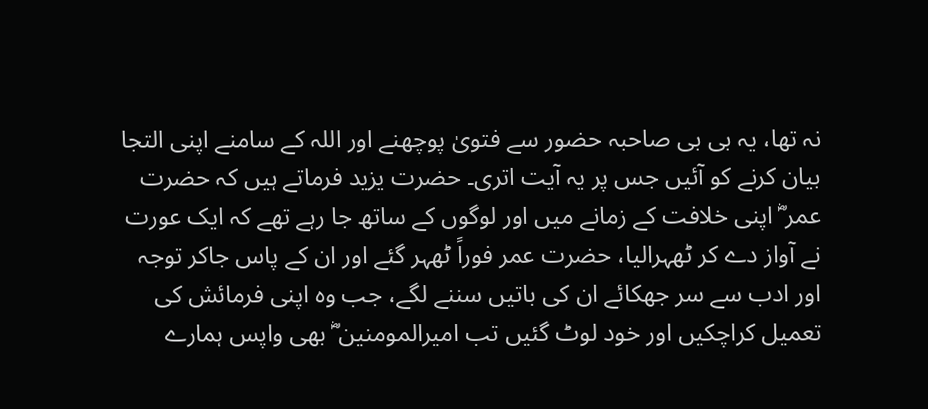نہ تھا، یہ بی بی صاحبہ حضور سے فتویٰ پوچھنے اور اللہ کے سامنے اپنی التجا بیان کرنے کو آئیں جس پر یہ آیت اتری۔ حضرت یزید فرماتے ہیں کہ حضرت عمر ؓ اپنی خلافت کے زمانے میں اور لوگوں کے ساتھ جا رہے تھے کہ ایک عورت نے آواز دے کر ٹھہرالیا، حضرت عمر فوراً ٹھہر گئے اور ان کے پاس جاکر توجہ اور ادب سے سر جھکائے ان کی باتیں سننے لگے، جب وہ اپنی فرمائش کی تعمیل کراچکیں اور خود لوٹ گئیں تب امیرالمومنین ؓ بھی واپس ہمارے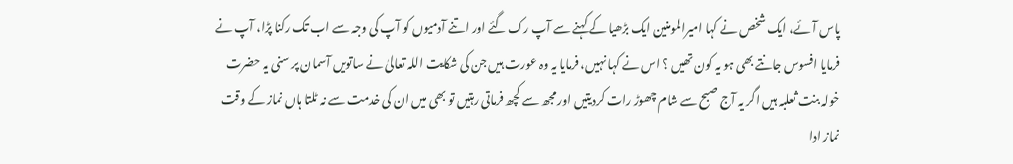پاس آئے، ایک شخص نے کہا امیرالمومنین ایک بڑھیا کے کہنے سے آپ رک گئے اور اتنے آدمیوں کو آپ کی وجہ سے اب تک رکنا پڑا، آپ نے فرمایا افسوس جانتے بھی ہو یہ کون تھیں ؟ اس نے کہا نہیں، فرمایا یہ وہ عورت ہیں جن کی شکایت اللہ تعالیٰ نے ساتویں آسمان پر سنی یہ حضرت خولہ بنت ثعلبہ ہیں اگر یہ آج صبح سے شام چھوڑ رات کردیتیں اور مجھ سے کچھ فرماتی رہتیں تو بھی میں ان کی خدمت سے نہ ٹلتا ہاں نماز کے وقت نماز ادا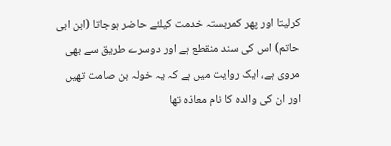کرلیتا اور پھر کمربستہ خدمت کیلئے حاضر ہوجاتا (ابن ابی حاتم) اس کی سند منقطع ہے اور دوسرے طریق سے بھی مروی ہے، ایک روایت میں ہے کہ یہ خولہ بن صامت تھیں اور ان کی والدہ کا نام معاذہ تھا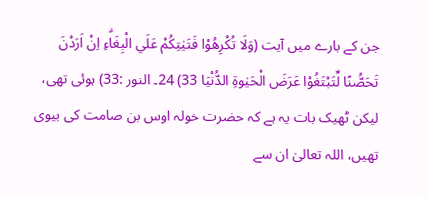جن کے بارے میں آیت (وَلَا تُكْرِهُوْا فَتَيٰتِكُمْ عَلَي الْبِغَاۗءِ اِنْ اَرَدْنَ تَحَصُّنًا لِّتَبْتَغُوْا عَرَضَ الْحَيٰوةِ الدُّنْيَا 33) 24۔ النور :33) ہوئی تھی، لیکن ٹھیک بات یہ ہے کہ حضرت خولہ اوس بن صامت کی بیوی تھیں، اللہ تعالیٰ ان سے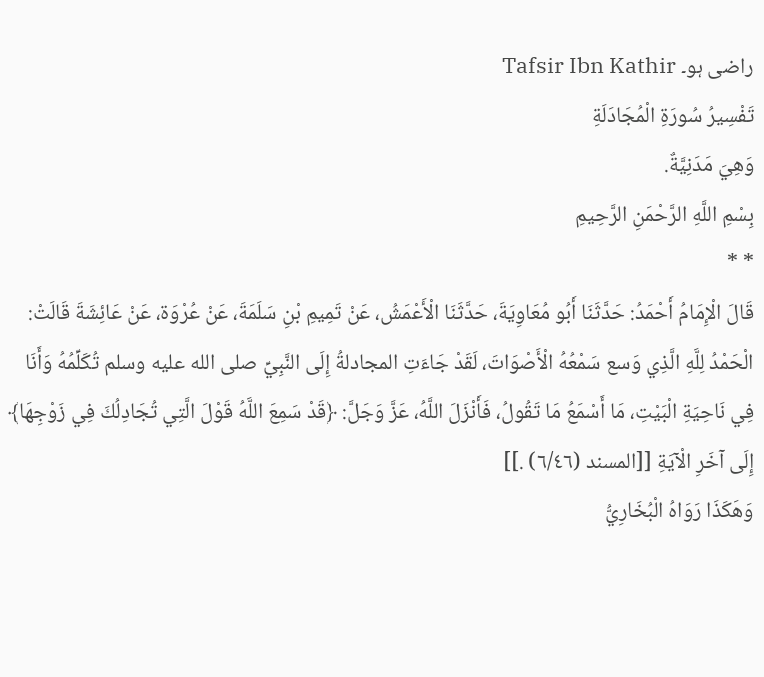راضی ہو۔ Tafsir Ibn Kathir
تَفْسِيرُ سُورَةِ الْمُجَادَلَةِ
وَهِيَ مَدَنِيَّةٌ.
بِسْمِ اللَّهِ الرَّحْمَنِ الرَّحِيمِ
* *
قَالَ الْإِمَامُ أَحْمَدُ: حَدَّثَنَا أَبُو مُعَاوِيَةَ، حَدَّثَنَا الْأَعْمَشُ، عَنْ تَمِيمِ بْنِ سَلَمَةَ، عَنْ عُرْوَة، عَنْ عَائِشَةَ قَالَتْ: الْحَمْدُ لِلَّهِ الَّذِي وَسع سَمْعُهُ الْأَصْوَاتَ، لَقَدْ جَاءَتِ المجادلةُ إِلَى النَّبِيِّ صلى الله عليه وسلم تُكَلِّمُهُ وَأَنَا فِي نَاحِيَةِ الْبَيْتِ، مَا أَسْمَعُ مَا تَقُولُ، فَأَنْزَلَ اللَّهُ، عَزَّ وَجَلَّ: ﴿قَدْ سَمِعَ اللَّهُ قَوْلَ الَّتِي تُجَادِلُكَ فِي زَوْجِهَا﴾ إِلَى آخَرِ الْآيَةِ [[المسند (٦/٤٦) .]]
وَهَكَذَا رَوَاهُ الْبُخَارِيُّ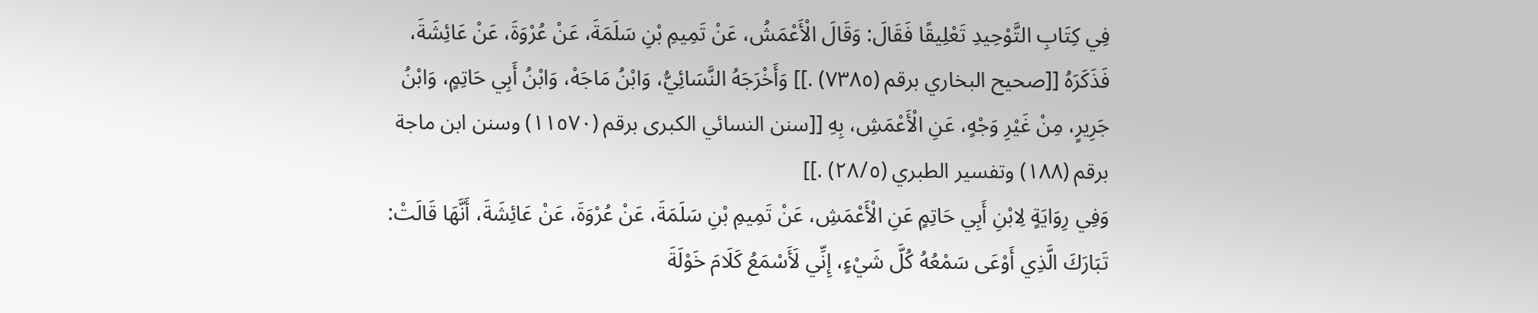فِي كِتَابِ التَّوْحِيدِ تَعْلِيقًا فَقَالَ: وَقَالَ الْأَعْمَشُ، عَنْ تَمِيمِ بْنِ سَلَمَةَ، عَنْ عُرْوَةَ، عَنْ عَائِشَةَ، فَذَكَرَهُ [[صحيح البخاري برقم (٧٣٨٥) .]] وَأَخْرَجَهُ النَّسَائِيُّ، وَابْنُ مَاجَهْ، وَابْنُ أَبِي حَاتِمٍ، وَابْنُ جَرِيرٍ، مِنْ غَيْرِ وَجْهٍ، عَنِ الْأَعْمَشِ، بِهِ [[سنن النسائي الكبرى برقم (١١٥٧٠) وسنن ابن ماجة برقم (١٨٨) وتفسير الطبري (٢٨/٥) .]]
وَفِي رِوَايَةٍ لِابْنِ أَبِي حَاتِمٍ عَنِ الْأَعْمَشِ، عَنْ تَمِيمِ بْنِ سَلَمَةَ، عَنْ عُرْوَةَ، عَنْ عَائِشَةَ، أَنَّهَا قَالَتْ: تَبَارَكَ الَّذِي أَوْعَى سَمْعُهُ كُلَّ شَيْءٍ، إِنِّي لَأَسْمَعُ كَلَامَ خَوْلَةَ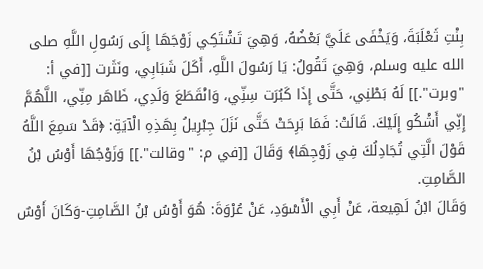بِنْتِ ثَعْلَبَةَ، وَيَخْفَى عَلَيَّ بَعْضُهُ، وَهِيَ تَشْتَكِي زَوْجَهَا إِلَى رَسُولِ اللَّهِ صلى الله عليه وسلم، وَهِيَ تَقُولُ: يَا رَسُولَ اللَّهِ، أَكَلَ شَبَابِي، ونَثَرت [[في أ: "وبرت".]] لَهُ بَطْنِي، حَتَّى إِذَا كَبُرَت سِنِّي، وَانْقَطَعَ وَلَدِي، ظَاهَر مِنِّي، اللَّهُمَّ إِنِّي أَشْكُو إِلَيْكَ. قَالَتْ: فَمَا بَرِحَتْ حَتَّى نَزَلَ جِبْرِيلُ بِهَذِهِ الْآيَةِ: ﴿قَدْ سَمِعَ اللَّهُ قَوْلَ الَّتِي تُجَادِلُكَ فِي زَوْجِهَا﴾ وَقَالَ [[في م: "وقالت".]] وَزَوْجُهَا أَوْسُ بْنُ الصَّامِتِ.
وَقَالَ ابْنُ لَهِيعة، عَنْ أَبِي الْأَسْوَدِ، عَنْ عُرْوَةَ: هُوَ أَوْسُ بْنُ الصَّامِتِ-وَكَانَ أَوْسٌ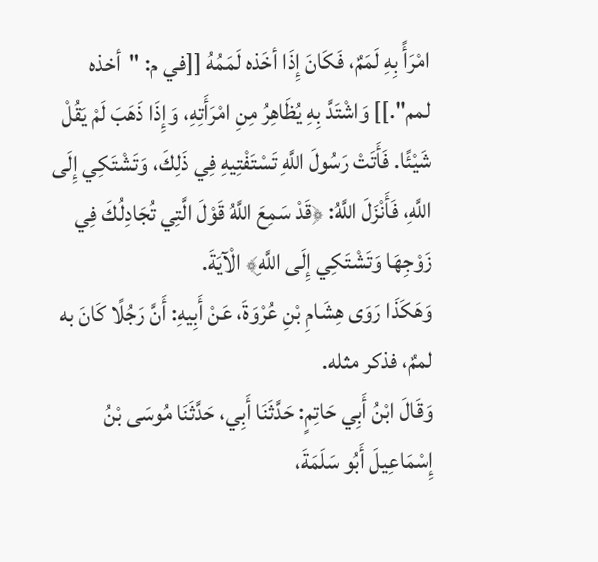امْرَأً بِهِ لَمَمٌ، فَكَانَ إِذَا أخَذه لَمَمُهُ [[في م: "أخذه لمم".]] وَاشْتَدَّ بِهِ يُظَاهِرُ مِنِ امْرَأَتِهِ، وَإِذَا ذَهَبَ لَمْ يَقُلْ شَيْئًا. فَأَتَتْ رَسُولَ اللَّهِ تَسْتَفْتِيهِ فِي ذَلِكَ، وَتَشْتَكِي إِلَى اللَّهِ، فَأَنْزَلَ اللَّهُ: ﴿قَدْ سَمِعَ اللَّهُ قَوْلَ الَّتِي تُجَادِلُكَ فِي زَوْجِهَا وَتَشْتَكِي إِلَى اللَّهِ﴾ الْآيَةَ.
وَهَكَذَا رَوَى هِشَامِ بْنِ عُرْوَةَ، عَنْ أَبِيهِ: أَنَّ رَجُلًا كَانَ به لممٌ، فذكر مثله.
وَقَالَ ابْنُ أَبِي حَاتِمٍ: حَدَّثَنَا أَبِي، حَدَّثَنَا مُوسَى بْنُ إِسْمَاعِيلَ أَبُو سَلَمَةَ،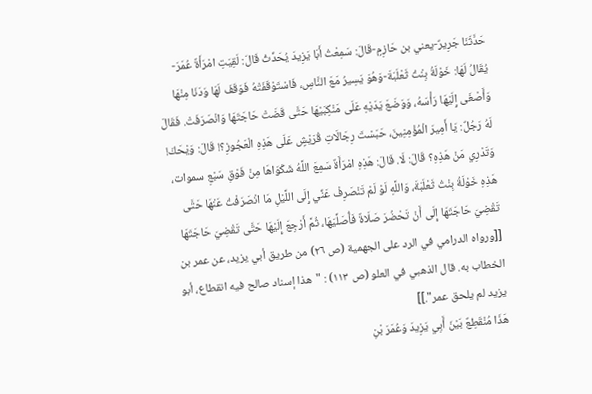حَدَّثَنَا جَرِيرٌ-يعني بن حَازِمٍ-قَالَ: سَمِعْتُ أَبَا يَزِيدَ يُحَدِّثُ قَالَ: لَقِيَتِ امْرَأَةٌ عُمَرَ-يُقَالُ لَهَا: خَوْلَةُ بِنْتُ ثَعْلَبَةَ-وَهُوَ يَسِيرُ مَعَ النَّاسِ، فَاسْتَوْقَفَتْهُ فَوَقَفَ لَهَا وَدَنَا مِنْهَا وَأَصْغَى إِلَيْهَا رَأْسَهُ، وَوَضَعَ يَدَيْهِ عَلَى مَنْكِبَيْهَا حَتَّى قَضَتْ حَاجَتَهَا وَانْصَرَفَتْ. فَقَالَ لَهُ رَجُلٌ: يَا أَمِيرَ الْمُؤْمِنِينَ، حَبَسْتَ رِجَالَاتِ قُرَيْشٍ عَلَى هَذِهِ الْعَجُوزِ؟! قَالَ: وَيْحَكَ! وَتَدْرِي مَنْ هَذِهِ؟ قَالَ: لَا. قَالَ: هَذِهِ امْرَأَةٌ سَمِعَ اللَّهُ شَكْوَاهَا مِنْ فَوْقِ سَبْعِ سموات، هَذِهِ خَوْلَةُ بِنْتُ ثَعْلَبَةَ، وَاللَّهِ لَوْ لَمْ تَنْصَرِفْ عَنِّي إِلَى اللَّيْلِ مَا انْصَرَفْتُ عَنْهَا حَتَّى تَقْضِيَ حَاجَتَهَا إِلَى أَنْ تَحْضُرَ صَلَاةٌ فَأُصَلِّيَهَا، ثُمَّ أَرْجِعَ إِلَيْهَا حَتَّى تَقْضِيَ حَاجَتَهَا [[ورواه الدرامي في الرد على الجهمية (ص ٢٦) من طريق أبي يزيد، عن عمر بن الخطاب به. قال الذهبي في العلو (ص ١١٣) : "هذا إسناد صالح فيه انقطاع، أبو يزيد لم يلحق عمر".]]
هَذَا مُنْقَطِعٌ بَيْنَ أَبِي يَزِيدَ وَعُمَرَ بْنِ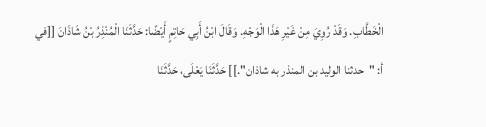الْخَطَّابِ. وَقَدْ رُوِيَ مِنْ غَيْرِ هَذَا الْوَجْهِ. وَقَالَ ابْنُ أَبِي حَاتِمٍ أَيْضًا: حَدَّثَنَا الْمُنْذِرُ بْنُ شَاذَانَ [[في أ: "حدثنا الوليد بن المنذر به شاذان".]] حَدَّثَنَا يَعْلَى، حَدَّثَنَا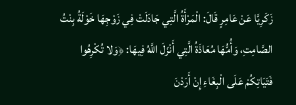زَكَرِيَّا عَنْ عَامِرٍ قَالَ: الْمَرْأَةُ الَّتِي جَادَلَتْ فِي زَوْجِهَا خَوْلَةُ بِنْتُ الصَّامِتِ، وَأُمُّهَا مُعَاذَةُ الَّتِي أَنْزَلَ اللَّهُ فِيهَا: ﴿وَلا تُكْرِهُوا فَتَيَاتِكُمْ عَلَى الْبِغَاءِ إِنْ أَرَدْنَ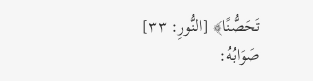تَحَصُّنًا﴾ [النُّورِ: ٣٣]
صَوَابُهُ: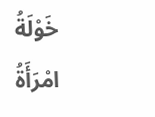خَوْلَةُ امْرَأَةُ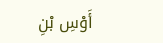أَوْسِ بْنِ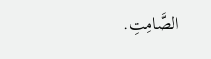الصَّامِتِ.